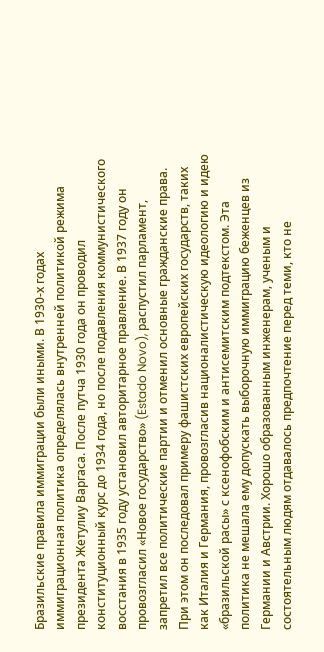Бразильские правила иммиграции были иными. В 1930-х годах иммиграционная политика определялась внутренней политикой режима президента Жетулиу Варгаса. После путча 1930 года он проводил конституционный курс до 1934 года, но после подавления коммунистического восстания в 1935 году установил авторитарное правление. В 1937 году он провозгласил «Новое государство» (Estado Novo), распустил парламент, запретил все политические партии и отменил основные гражданские права. При этом он последовал примеру фашистских европейских государств, таких как Италия и Германия, провозгласив националистическую идеологию и идею «бразильской расы» с ксенофобским и антисемитским подтекстом. Эта политика не мешала ему допускать выборочную иммиграцию беженцев из Германии и Австрии. Хорошо образованным инженерам, ученым и состоятельным людям отдавалось предпочтение перед теми, кто не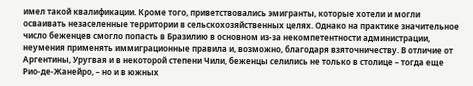имел такой квалификации. Кроме того, приветствовались эмигранты, которые хотели и могли осваивать незаселенные территории в сельскохозяйственных целях. Однако на практике значительное число беженцев смогло попасть в Бразилию в основном из-за некомпетентности администрации, неумения применять иммиграционные правила и, возможно, благодаря взяточничеству. В отличие от Аргентины, Уругвая и в некоторой степени Чили, беженцы селились не только в столице – тогда еще Рио-де-Жанейро, – но и в южных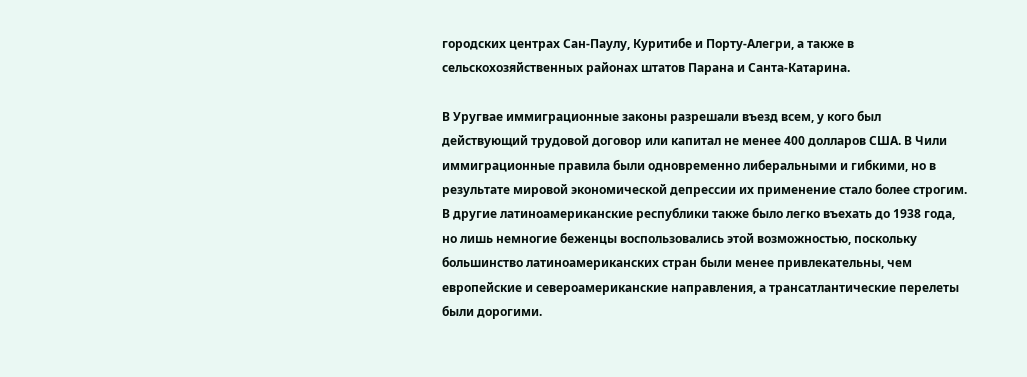городских центрах Сан-Паулу, Куритибе и Порту-Алегри, а также в сельскохозяйственных районах штатов Парана и Санта-Катарина.

В Уругвае иммиграционные законы разрешали въезд всем, у кого был действующий трудовой договор или капитал не менее 400 долларов США. В Чили иммиграционные правила были одновременно либеральными и гибкими, но в результате мировой экономической депрессии их применение стало более строгим. В другие латиноамериканские республики также было легко въехать до 1938 года, но лишь немногие беженцы воспользовались этой возможностью, поскольку большинство латиноамериканских стран были менее привлекательны, чем европейские и североамериканские направления, а трансатлантические перелеты были дорогими.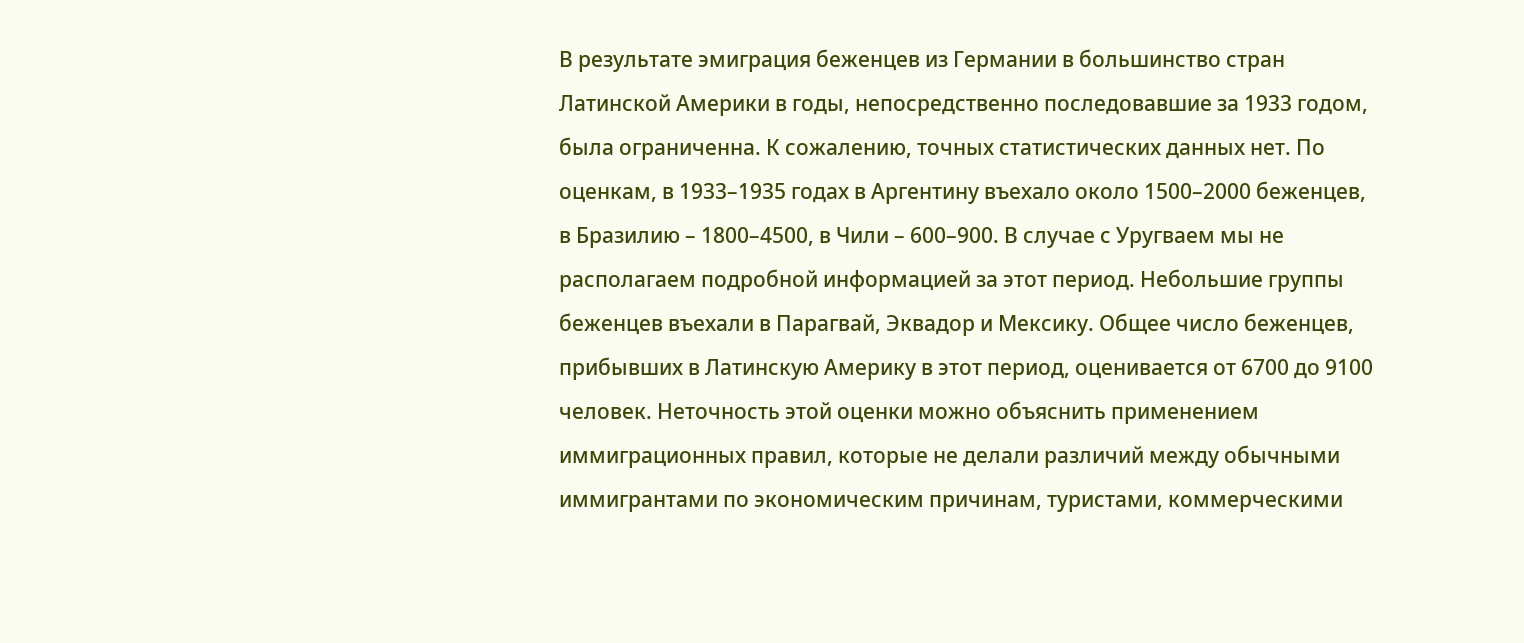В результате эмиграция беженцев из Германии в большинство стран Латинской Америки в годы, непосредственно последовавшие за 1933 годом, была ограниченна. К сожалению, точных статистических данных нет. По оценкам, в 1933–1935 годах в Аргентину въехало около 1500–2000 беженцев, в Бразилию – 1800–4500, в Чили – 600–900. В случае с Уругваем мы не располагаем подробной информацией за этот период. Небольшие группы беженцев въехали в Парагвай, Эквадор и Мексику. Общее число беженцев, прибывших в Латинскую Америку в этот период, оценивается от 6700 до 9100 человек. Неточность этой оценки можно объяснить применением иммиграционных правил, которые не делали различий между обычными иммигрантами по экономическим причинам, туристами, коммерческими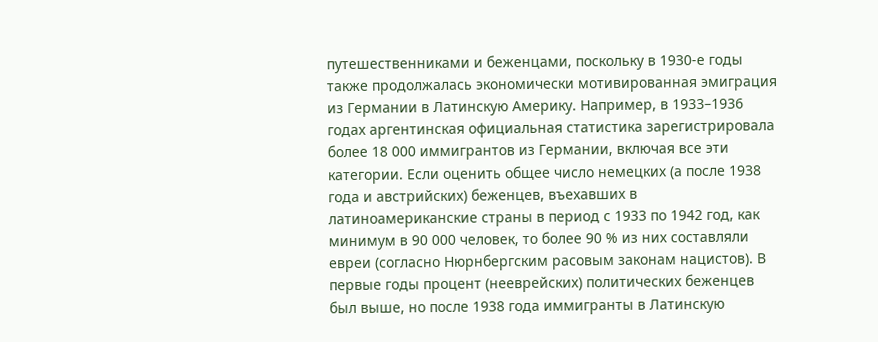путешественниками и беженцами, поскольку в 1930-е годы также продолжалась экономически мотивированная эмиграция из Германии в Латинскую Америку. Например, в 1933–1936 годах аргентинская официальная статистика зарегистрировала более 18 000 иммигрантов из Германии, включая все эти категории. Если оценить общее число немецких (а после 1938 года и австрийских) беженцев, въехавших в латиноамериканские страны в период с 1933 по 1942 год, как минимум в 90 000 человек, то более 90 % из них составляли евреи (согласно Нюрнбергским расовым законам нацистов). В первые годы процент (нееврейских) политических беженцев был выше, но после 1938 года иммигранты в Латинскую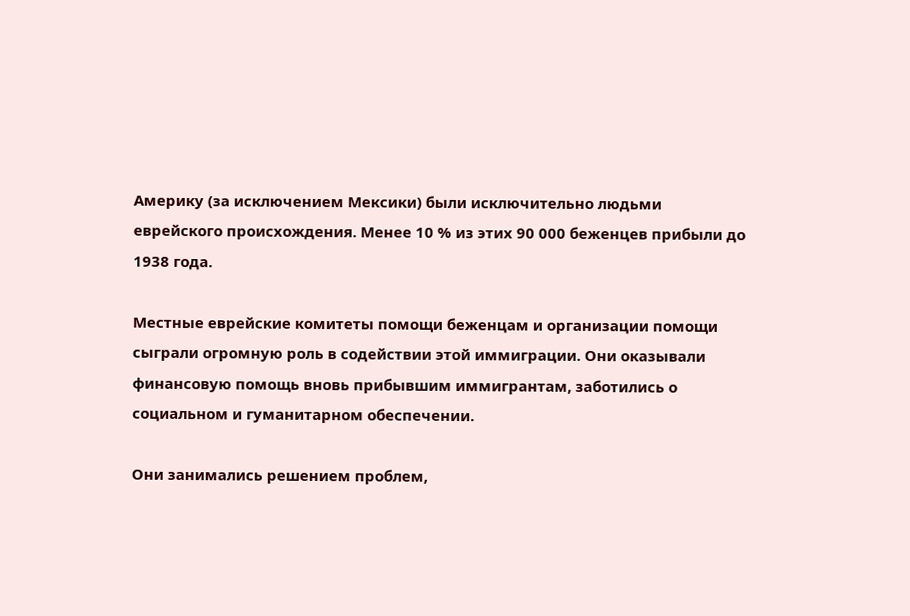Америку (за исключением Мексики) были исключительно людьми еврейского происхождения. Менее 10 % из этих 90 000 беженцев прибыли до 1938 года.

Местные еврейские комитеты помощи беженцам и организации помощи сыграли огромную роль в содействии этой иммиграции. Они оказывали финансовую помощь вновь прибывшим иммигрантам, заботились о социальном и гуманитарном обеспечении.

Они занимались решением проблем,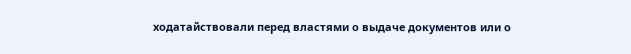ходатайствовали перед властями о выдаче документов или о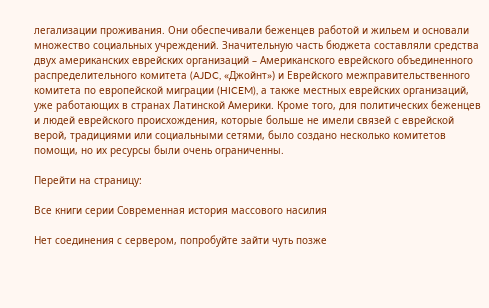легализации проживания. Они обеспечивали беженцев работой и жильем и основали множество социальных учреждений. Значительную часть бюджета составляли средства двух американских еврейских организаций – Американского еврейского объединенного распределительного комитета (AJDC, «Джойнт») и Еврейского межправительственного комитета по европейской миграции (HICEM), а также местных еврейских организаций, уже работающих в странах Латинской Америки. Кроме того, для политических беженцев и людей еврейского происхождения, которые больше не имели связей с еврейской верой, традициями или социальными сетями, было создано несколько комитетов помощи, но их ресурсы были очень ограниченны.

Перейти на страницу:

Все книги серии Современная история массового насилия

Нет соединения с сервером, попробуйте зайти чуть позже